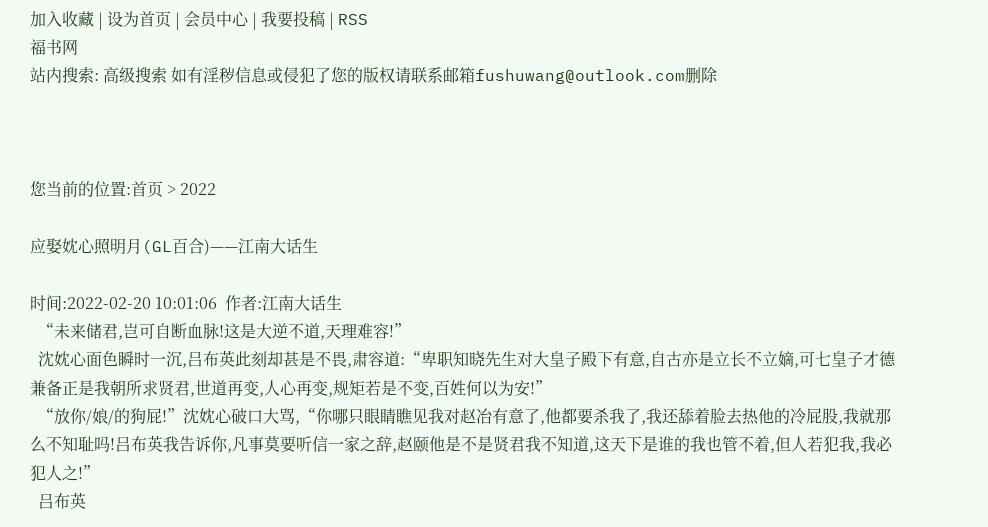加入收藏 | 设为首页 | 会员中心 | 我要投稿 | RSS
福书网
站内搜索: 高级搜索 如有淫秽信息或侵犯了您的版权请联系邮箱fushuwang@outlook.com删除



您当前的位置:首页 > 2022

应娶妉心照明月(GL百合)——江南大话生

时间:2022-02-20 10:01:06  作者:江南大话生
  “未来储君,岂可自断血脉!这是大逆不道,天理难容!”
  沈妉心面色瞬时一沉,吕布英此刻却甚是不畏,肃容道:“卑职知晓先生对大皇子殿下有意,自古亦是立长不立嫡,可七皇子才德兼备正是我朝所求贤君,世道再变,人心再变,规矩若是不变,百姓何以为安!”
  “放你/娘/的狗屁!”沈妉心破口大骂,“你哪只眼睛瞧见我对赵冶有意了,他都要杀我了,我还舔着脸去热他的冷屁股,我就那么不知耻吗!吕布英我告诉你,凡事莫要听信一家之辞,赵颐他是不是贤君我不知道,这天下是谁的我也管不着,但人若犯我,我必犯人之!”
  吕布英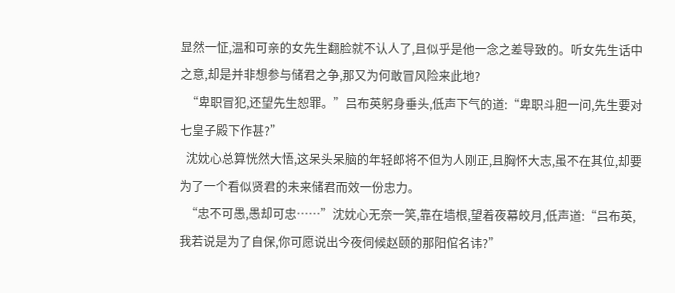显然一怔,温和可亲的女先生翻脸就不认人了,且似乎是他一念之差导致的。听女先生话中之意,却是并非想参与储君之争,那又为何敢冒风险来此地?
  “卑职冒犯,还望先生恕罪。”吕布英躬身垂头,低声下气的道:“卑职斗胆一问,先生要对七皇子殿下作甚?”
  沈妉心总算恍然大悟,这呆头呆脑的年轻郎将不但为人刚正,且胸怀大志,虽不在其位,却要为了一个看似贤君的未来储君而效一份忠力。
  “忠不可愚,愚却可忠……”沈妉心无奈一笑,靠在墙根,望着夜幕皎月,低声道:“吕布英,我若说是为了自保,你可愿说出今夜伺候赵颐的那阳倌名讳?”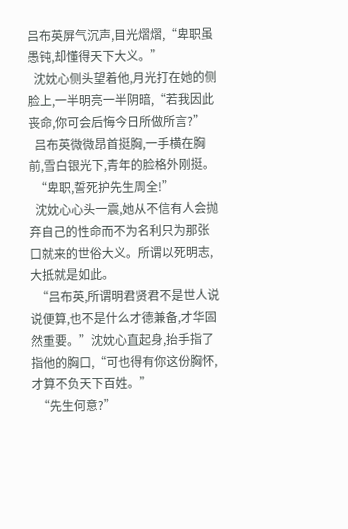吕布英屏气沉声,目光熠熠,“卑职虽愚钝,却懂得天下大义。”
  沈妉心侧头望着他,月光打在她的侧脸上,一半明亮一半阴暗,“若我因此丧命,你可会后悔今日所做所言?”
  吕布英微微昂首挺胸,一手横在胸前,雪白银光下,青年的脸格外刚挺。
  “卑职,誓死护先生周全!”
  沈妉心心头一震,她从不信有人会抛弃自己的性命而不为名利只为那张口就来的世俗大义。所谓以死明志,大抵就是如此。
  “吕布英,所谓明君贤君不是世人说说便算,也不是什么才德兼备,才华固然重要。”沈妉心直起身,抬手指了指他的胸口,“可也得有你这份胸怀,才算不负天下百姓。”
  “先生何意?”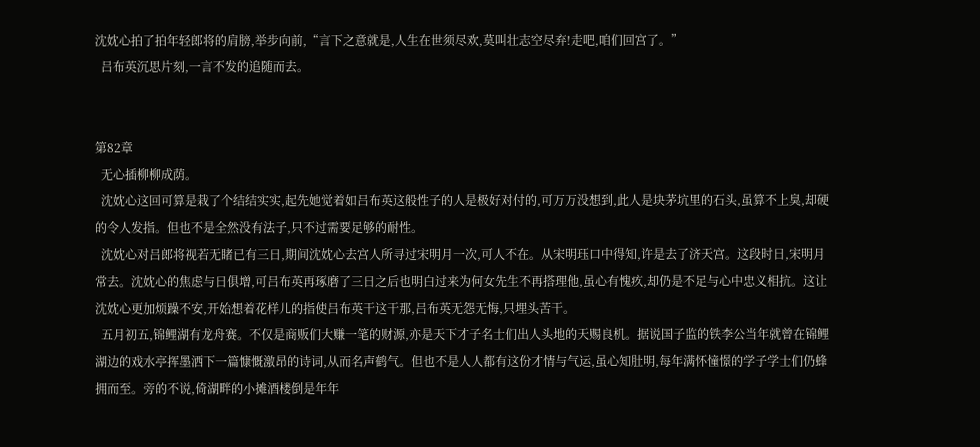沈妉心拍了拍年轻郎将的肩膀,举步向前,“言下之意就是,人生在世须尽欢,莫叫壮志空尽弃!走吧,咱们回宫了。”
  吕布英沉思片刻,一言不发的追随而去。


第82章
  无心插柳柳成荫。
  沈妉心这回可算是栽了个结结实实,起先她觉着如吕布英这般性子的人是极好对付的,可万万没想到,此人是块茅坑里的石头,虽算不上臭,却硬的令人发指。但也不是全然没有法子,只不过需要足够的耐性。
  沈妉心对吕郎将视若无睹已有三日,期间沈妉心去宫人所寻过宋明月一次,可人不在。从宋明珏口中得知,许是去了济天宫。这段时日,宋明月常去。沈妉心的焦虑与日俱增,可吕布英再琢磨了三日之后也明白过来为何女先生不再搭理他,虽心有愧疚,却仍是不足与心中忠义相抗。这让沈妉心更加烦躁不安,开始想着花样儿的指使吕布英干这干那,吕布英无怨无悔,只埋头苦干。
  五月初五,锦鲤湖有龙舟赛。不仅是商贩们大赚一笔的财源,亦是天下才子名士们出人头地的天赐良机。据说国子监的铁李公当年就曾在锦鲤湖边的戏水亭挥墨洒下一篇慷慨激昂的诗词,从而名声鹤气。但也不是人人都有这份才情与气运,虽心知肚明,每年满怀憧憬的学子学士们仍蜂拥而至。旁的不说,倚湖畔的小摊酒楼倒是年年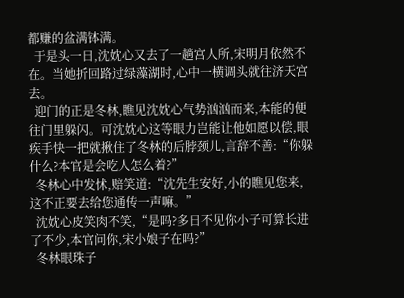都赚的盆满钵满。
  于是头一日,沈妉心又去了一趟宫人所,宋明月依然不在。当她折回路过绿藻湖时,心中一横调头就往济天宫去。
  迎门的正是冬林,瞧见沈妉心气势汹汹而来,本能的便往门里躲闪。可沈妉心这等眼力岂能让他如愿以偿,眼疾手快一把就揪住了冬林的后脖颈儿,言辞不善:“你躲什么?本官是会吃人怎么着?”
  冬林心中发怵,赔笑道:“沈先生安好,小的瞧见您来,这不正要去给您通传一声嘛。”
  沈妉心皮笑肉不笑,“是吗?多日不见你小子可算长进了不少,本官问你,宋小娘子在吗?”
  冬林眼珠子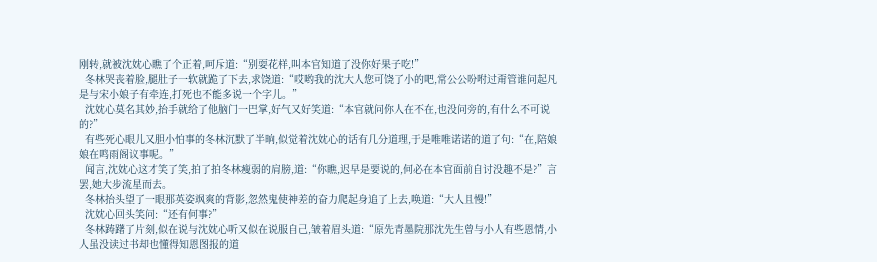刚转,就被沈妉心瞧了个正着,呵斥道:“别耍花样,叫本官知道了没你好果子吃!”
  冬林哭丧着脸,腿肚子一软就跪了下去,求饶道:“哎哟我的沈大人您可饶了小的吧,常公公吩咐过甭管谁问起凡是与宋小娘子有牵连,打死也不能多说一个字儿。”
  沈妉心莫名其妙,抬手就给了他脑门一巴掌,好气又好笑道:“本官就问你人在不在,也没问旁的,有什么不可说的?”
  有些死心眼儿又胆小怕事的冬林沉默了半晌,似觉着沈妉心的话有几分道理,于是唯唯诺诺的道了句:“在,陪娘娘在鸣雨阁议事呢。”
  闻言,沈妉心这才笑了笑,拍了拍冬林瘦弱的肩膀,道:“你瞧,迟早是要说的,何必在本官面前自讨没趣不是?”言罢,她大步流星而去。
  冬林抬头望了一眼那英姿飒爽的背影,忽然鬼使神差的奋力爬起身追了上去,唤道:“大人且慢!”
  沈妉心回头笑问:“还有何事?”
  冬林踌躇了片刻,似在说与沈妉心听又似在说服自己,皱着眉头道:“原先青墨院那沈先生曾与小人有些恩情,小人虽没读过书却也懂得知恩图报的道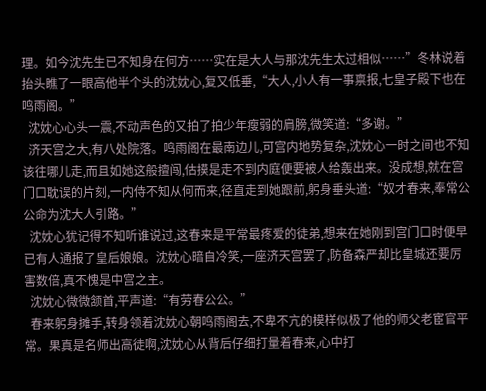理。如今沈先生已不知身在何方……实在是大人与那沈先生太过相似……”冬林说着抬头瞧了一眼高他半个头的沈妉心,复又低垂,“大人,小人有一事禀报,七皇子殿下也在鸣雨阁。”
  沈妉心心头一震,不动声色的又拍了拍少年瘦弱的肩膀,微笑道:“多谢。”
  济天宫之大,有八处院落。鸣雨阁在最南边儿,可宫内地势复杂,沈妉心一时之间也不知该往哪儿走,而且如她这般擅闯,估摸是走不到内庭便要被人给轰出来。没成想,就在宫门口耽误的片刻,一内侍不知从何而来,径直走到她跟前,躬身垂头道:“奴才春来,奉常公公命为沈大人引路。”
  沈妉心犹记得不知听谁说过,这春来是平常最疼爱的徒弟,想来在她刚到宫门口时便早已有人通报了皇后娘娘。沈妉心暗自冷笑,一座济天宫罢了,防备森严却比皇城还要厉害数倍,真不愧是中宫之主。
  沈妉心微微颔首,平声道:“有劳春公公。”
  春来躬身摊手,转身领着沈妉心朝鸣雨阁去,不卑不亢的模样似极了他的师父老宦官平常。果真是名师出高徒啊,沈妉心从背后仔细打量着春来,心中打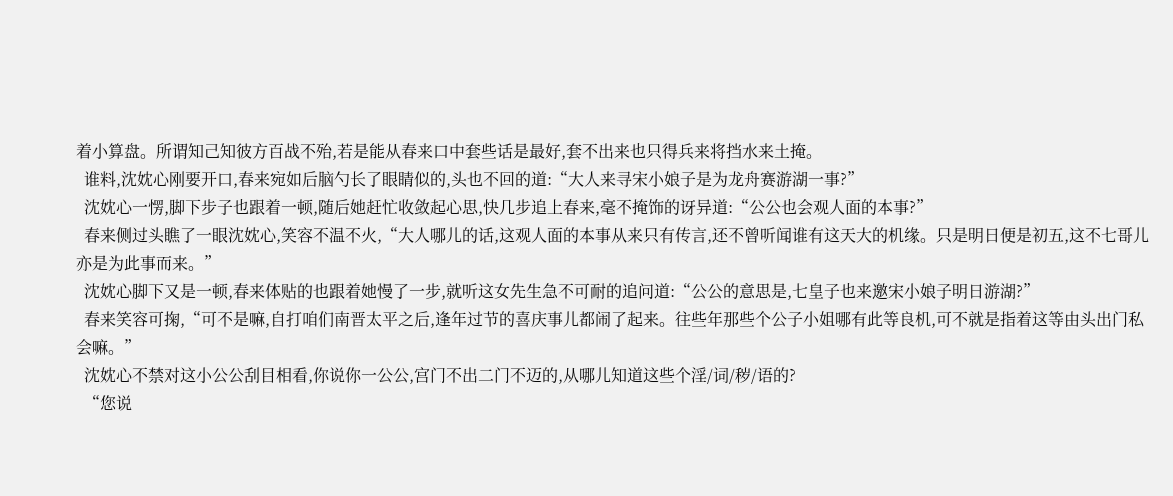着小算盘。所谓知己知彼方百战不殆,若是能从春来口中套些话是最好,套不出来也只得兵来将挡水来土掩。
  谁料,沈妉心刚要开口,春来宛如后脑勺长了眼睛似的,头也不回的道:“大人来寻宋小娘子是为龙舟赛游湖一事?”
  沈妉心一愣,脚下步子也跟着一顿,随后她赶忙收敛起心思,快几步追上春来,毫不掩饰的讶异道:“公公也会观人面的本事?”
  春来侧过头瞧了一眼沈妉心,笑容不温不火,“大人哪儿的话,这观人面的本事从来只有传言,还不曾听闻谁有这天大的机缘。只是明日便是初五,这不七哥儿亦是为此事而来。”
  沈妉心脚下又是一顿,春来体贴的也跟着她慢了一步,就听这女先生急不可耐的追问道:“公公的意思是,七皇子也来邀宋小娘子明日游湖?”
  春来笑容可掬,“可不是嘛,自打咱们南晋太平之后,逢年过节的喜庆事儿都闹了起来。往些年那些个公子小姐哪有此等良机,可不就是指着这等由头出门私会嘛。”
  沈妉心不禁对这小公公刮目相看,你说你一公公,宫门不出二门不迈的,从哪儿知道这些个淫/词/秽/语的?
  “您说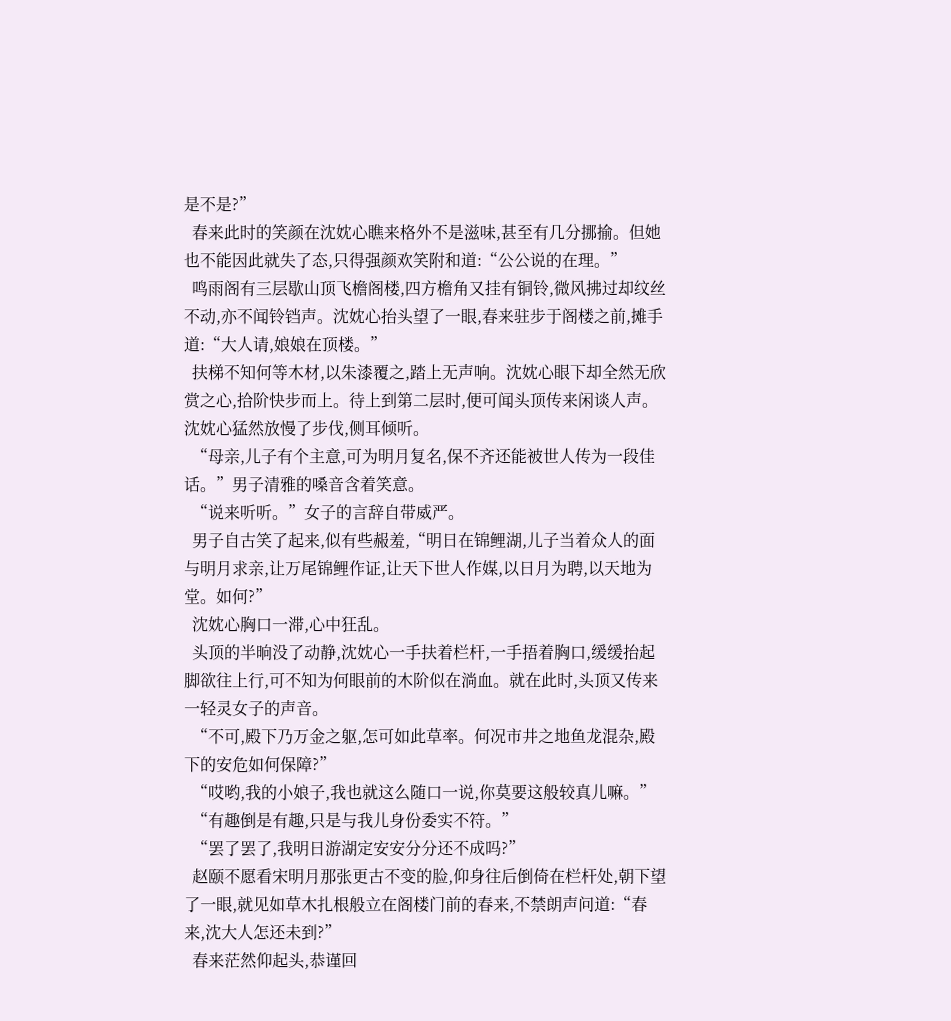是不是?”
  春来此时的笑颜在沈妉心瞧来格外不是滋味,甚至有几分挪揄。但她也不能因此就失了态,只得强颜欢笑附和道:“公公说的在理。”
  鸣雨阁有三层歇山顶飞檐阁楼,四方檐角又挂有铜铃,微风拂过却纹丝不动,亦不闻铃铛声。沈妉心抬头望了一眼,春来驻步于阁楼之前,摊手道:“大人请,娘娘在顶楼。”
  扶梯不知何等木材,以朱漆覆之,踏上无声响。沈妉心眼下却全然无欣赏之心,拾阶快步而上。待上到第二层时,便可闻头顶传来闲谈人声。沈妉心猛然放慢了步伐,侧耳倾听。
  “母亲,儿子有个主意,可为明月复名,保不齐还能被世人传为一段佳话。”男子清雅的嗓音含着笑意。
  “说来听听。”女子的言辞自带威严。
  男子自古笑了起来,似有些赧羞,“明日在锦鲤湖,儿子当着众人的面与明月求亲,让万尾锦鲤作证,让天下世人作媒,以日月为聘,以天地为堂。如何?”
  沈妉心胸口一滞,心中狂乱。
  头顶的半晌没了动静,沈妉心一手扶着栏杆,一手捂着胸口,缓缓抬起脚欲往上行,可不知为何眼前的木阶似在淌血。就在此时,头顶又传来一轻灵女子的声音。
  “不可,殿下乃万金之躯,怎可如此草率。何况市井之地鱼龙混杂,殿下的安危如何保障?”
  “哎哟,我的小娘子,我也就这么随口一说,你莫要这般较真儿嘛。”
  “有趣倒是有趣,只是与我儿身份委实不符。”
  “罢了罢了,我明日游湖定安安分分还不成吗?”
  赵颐不愿看宋明月那张更古不变的脸,仰身往后倒倚在栏杆处,朝下望了一眼,就见如草木扎根般立在阁楼门前的春来,不禁朗声问道:“春来,沈大人怎还未到?”
  春来茫然仰起头,恭谨回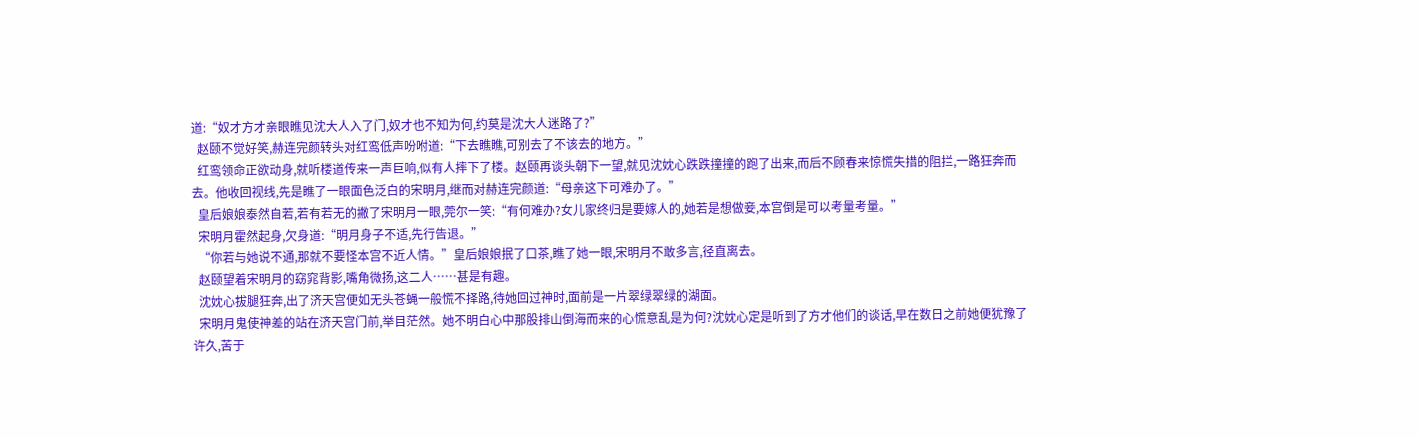道:“奴才方才亲眼瞧见沈大人入了门,奴才也不知为何,约莫是沈大人迷路了?”
  赵颐不觉好笑,赫连完颜转头对红鸾低声吩咐道:“下去瞧瞧,可别去了不该去的地方。”
  红鸾领命正欲动身,就听楼道传来一声巨响,似有人摔下了楼。赵颐再谈头朝下一望,就见沈妉心跌跌撞撞的跑了出来,而后不顾春来惊慌失措的阻拦,一路狂奔而去。他收回视线,先是瞧了一眼面色泛白的宋明月,继而对赫连完颜道:“母亲这下可难办了。”
  皇后娘娘泰然自若,若有若无的撇了宋明月一眼,莞尔一笑:“有何难办?女儿家终归是要嫁人的,她若是想做妾,本宫倒是可以考量考量。”
  宋明月霍然起身,欠身道:“明月身子不适,先行告退。”
  “你若与她说不通,那就不要怪本宫不近人情。”皇后娘娘抿了口茶,瞧了她一眼,宋明月不敢多言,径直离去。
  赵颐望着宋明月的窈窕背影,嘴角微扬,这二人……甚是有趣。
  沈妉心拔腿狂奔,出了济天宫便如无头苍蝇一般慌不择路,待她回过神时,面前是一片翠绿翠绿的湖面。
  宋明月鬼使神差的站在济天宫门前,举目茫然。她不明白心中那股排山倒海而来的心慌意乱是为何?沈妉心定是听到了方才他们的谈话,早在数日之前她便犹豫了许久,苦于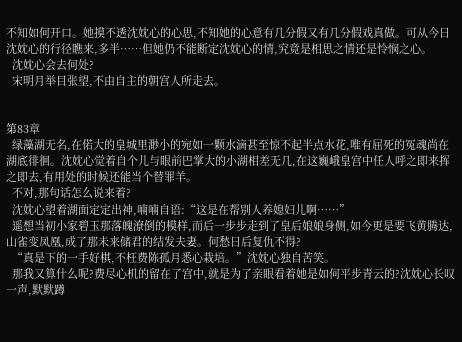不知如何开口。她摸不透沈妉心的心思,不知她的心意有几分假又有几分假戏真做。可从今日沈妉心的行径瞧来,多半……但她仍不能断定沈妉心的情,究竟是相思之情还是怜悯之心。
  沈妉心会去何处?
  宋明月举目张望,不由自主的朝宫人所走去。


第83章
  绿藻湖无名,在偌大的皇城里渺小的宛如一颗水滴甚至惊不起半点水花,唯有屈死的冤魂尚在湖底徘徊。沈妉心觉着自个儿与眼前巴掌大的小湖相差无几,在这巍峨皇宫中任人呼之即来挥之即去,有用处的时候还能当个替罪羊。
  不对,那句话怎么说来着?
  沈妉心望着湖面定定出神,喃喃自语:“这是在帮别人养媳妇儿啊……”
  遥想当初小家碧玉那落魄潦倒的模样,而后一步步走到了皇后娘娘身侧,如今更是要飞黄腾达,山雀变凤凰,成了那未来储君的结发夫妻。何愁日后复仇不得?
  “真是下的一手好棋,不枉费陈孤月悉心栽培。”沈妉心独自苦笑。
  那我又算什么呢?费尽心机的留在了宫中,就是为了亲眼看着她是如何平步青云的?沈妉心长叹一声,默默蹲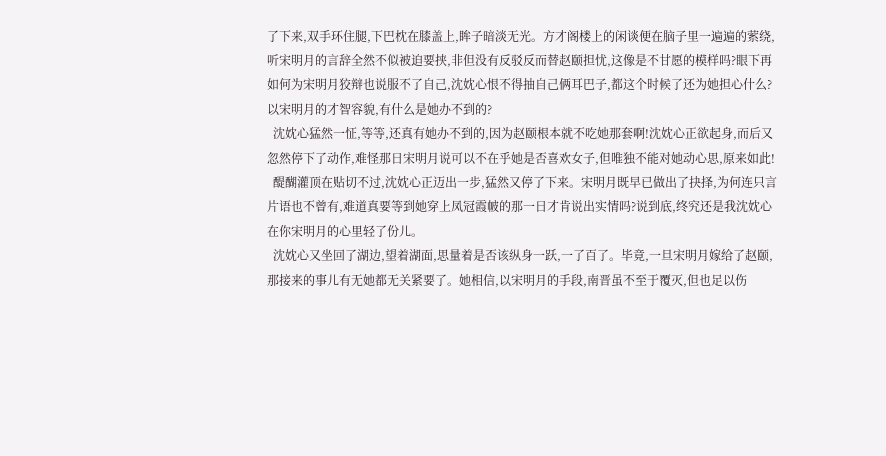了下来,双手环住腿,下巴枕在膝盖上,眸子暗淡无光。方才阁楼上的闲谈便在脑子里一遍遍的萦绕,听宋明月的言辞全然不似被迫要挟,非但没有反驳反而替赵颐担忧,这像是不甘愿的模样吗?眼下再如何为宋明月狡辩也说服不了自己,沈妉心恨不得抽自己俩耳巴子,都这个时候了还为她担心什么?以宋明月的才智容貌,有什么是她办不到的?
  沈妉心猛然一怔,等等,还真有她办不到的,因为赵颐根本就不吃她那套啊!沈妉心正欲起身,而后又忽然停下了动作,难怪那日宋明月说可以不在乎她是否喜欢女子,但唯独不能对她动心思,原来如此!
  醍醐灌顶在贴切不过,沈妉心正迈出一步,猛然又停了下来。宋明月既早已做出了抉择,为何连只言片语也不曾有,难道真要等到她穿上凤冠霞帔的那一日才肯说出实情吗?说到底,终究还是我沈妉心在你宋明月的心里轻了份儿。
  沈妉心又坐回了湖边,望着湖面,思量着是否该纵身一跃,一了百了。毕竟,一旦宋明月嫁给了赵颐,那接来的事儿有无她都无关紧要了。她相信,以宋明月的手段,南晋虽不至于覆灭,但也足以伤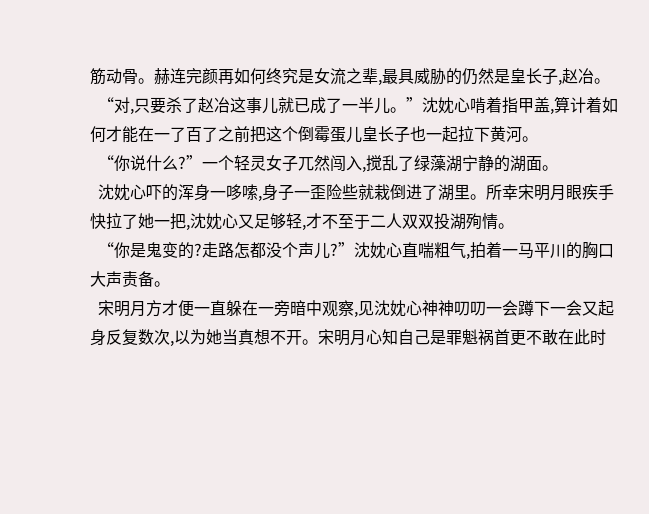筋动骨。赫连完颜再如何终究是女流之辈,最具威胁的仍然是皇长子,赵冶。
  “对,只要杀了赵冶这事儿就已成了一半儿。”沈妉心啃着指甲盖,算计着如何才能在一了百了之前把这个倒霉蛋儿皇长子也一起拉下黄河。
  “你说什么?”一个轻灵女子兀然闯入,搅乱了绿藻湖宁静的湖面。
  沈妉心吓的浑身一哆嗦,身子一歪险些就栽倒进了湖里。所幸宋明月眼疾手快拉了她一把,沈妉心又足够轻,才不至于二人双双投湖殉情。
  “你是鬼变的?走路怎都没个声儿?”沈妉心直喘粗气,拍着一马平川的胸口大声责备。
  宋明月方才便一直躲在一旁暗中观察,见沈妉心神神叨叨一会蹲下一会又起身反复数次,以为她当真想不开。宋明月心知自己是罪魁祸首更不敢在此时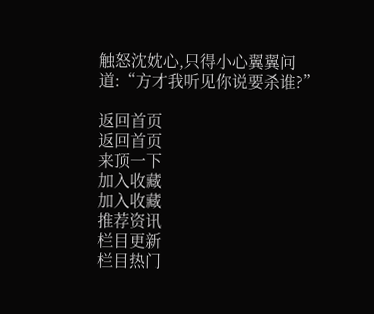触怒沈妉心,只得小心翼翼问道:“方才我听见你说要杀谁?”

返回首页
返回首页
来顶一下
加入收藏
加入收藏
推荐资讯
栏目更新
栏目热门